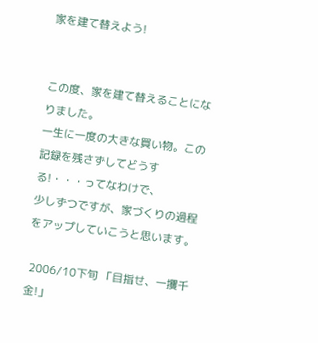家を建て替えよう!


この度、家を建て替えることになりました。
一生に一度の大きな買い物。この記録を残さずしてどうする!・・・ってなわけで、
少しずつですが、家づくりの過程をアップしていこうと思います。

 2006/10下旬 「目指せ、一攫千金!」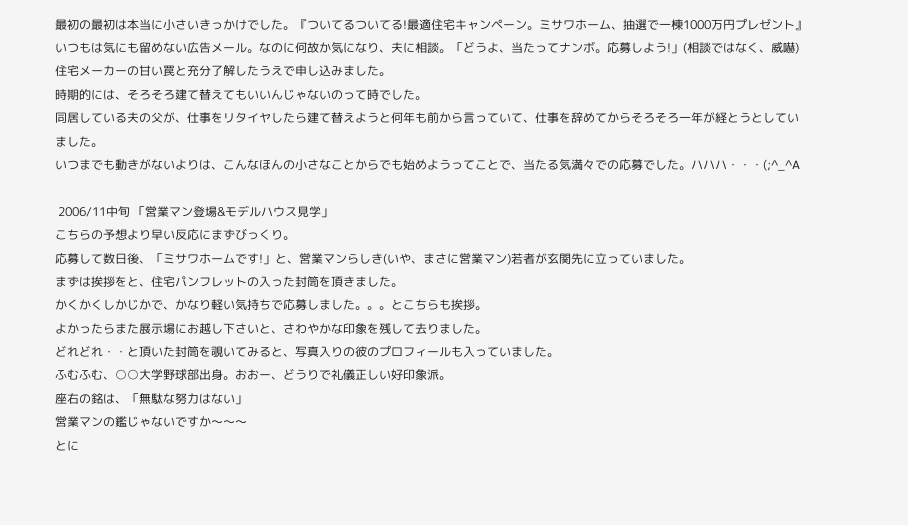最初の最初は本当に小さいきっかけでした。『ついてるついてる!最適住宅キャンペーン。ミサワホーム、抽選で一棟1000万円プレゼント』
いつもは気にも留めない広告メール。なのに何故か気になり、夫に相談。「どうよ、当たってナンボ。応募しよう!」(相談ではなく、威嚇)
住宅メーカーの甘い罠と充分了解したうえで申し込みました。
時期的には、そろそろ建て替えてもいいんじゃないのって時でした。
同居している夫の父が、仕事をリタイヤしたら建て替えようと何年も前から言っていて、仕事を辞めてからそろそろ一年が経とうとしていました。
いつまでも動きがないよりは、こんなほんの小さなことからでも始めようってことで、当たる気満々での応募でした。ハハハ・・・(;^_^A

 2006/11中旬 「営業マン登場&モデルハウス見学」
こちらの予想より早い反応にまずびっくり。
応募して数日後、「ミサワホームです!」と、営業マンらしき(いや、まさに営業マン)若者が玄関先に立っていました。
まずは挨拶をと、住宅パンフレットの入った封筒を頂きました。
かくかくしかじかで、かなり軽い気持ちで応募しました。。。とこちらも挨拶。
よかったらまた展示場にお越し下さいと、さわやかな印象を残して去りました。
どれどれ・・と頂いた封筒を覗いてみると、写真入りの彼のプロフィールも入っていました。
ふむふむ、○○大学野球部出身。おおー、どうりで礼儀正しい好印象派。
座右の銘は、「無駄な努力はない」
営業マンの鑑じゃないですか〜〜〜
とに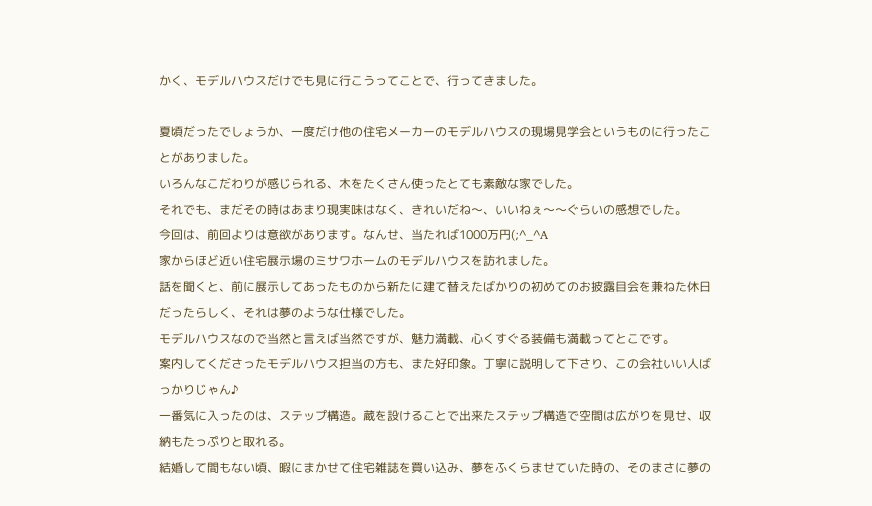かく、モデルハウスだけでも見に行こうってことで、行ってきました。

夏頃だったでしょうか、一度だけ他の住宅メーカーのモデルハウスの現場見学会というものに行ったことがありました。
いろんなこだわりが感じられる、木をたくさん使ったとても素敵な家でした。
それでも、まだその時はあまり現実味はなく、きれいだね〜、いいねぇ〜〜ぐらいの感想でした。
今回は、前回よりは意欲があります。なんせ、当たれば1000万円(;^_^A
家からほど近い住宅展示場のミサワホームのモデルハウスを訪れました。
話を聞くと、前に展示してあったものから新たに建て替えたばかりの初めてのお披露目会を兼ねた休日だったらしく、それは夢のような仕様でした。
モデルハウスなので当然と言えば当然ですが、魅力満載、心くすぐる装備も満載ってとこです。
案内してくださったモデルハウス担当の方も、また好印象。丁寧に説明して下さり、この会社いい人ばっかりじゃん♪
一番気に入ったのは、ステップ構造。蔵を設けることで出来たステップ構造で空間は広がりを見せ、収納もたっぷりと取れる。
結婚して間もない頃、暇にまかせて住宅雑誌を買い込み、夢をふくらませていた時の、そのまさに夢の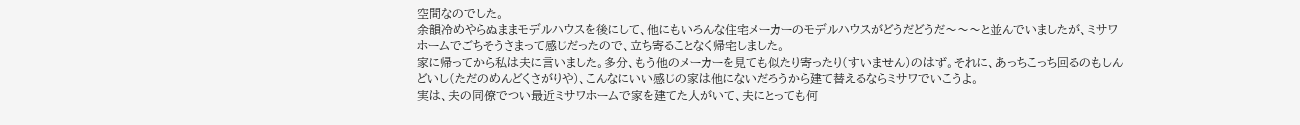空間なのでした。
余韻冷めやらぬままモデルハウスを後にして、他にもいろんな住宅メーカーのモデルハウスがどうだどうだ〜〜〜と並んでいましたが、ミサワホームでごちそうさまって感じだったので、立ち寄ることなく帰宅しました。
家に帰ってから私は夫に言いました。多分、もう他のメーカーを見ても似たり寄ったり(すいません)のはず。それに、あっちこっち回るのもしんどいし(ただのめんどくさがりや)、こんなにいい感じの家は他にないだろうから建て替えるならミサワでいこうよ。
実は、夫の同僚でつい最近ミサワホームで家を建てた人がいて、夫にとっても何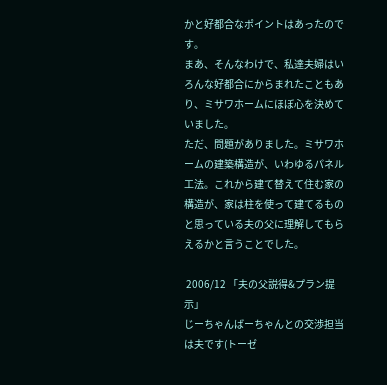かと好都合なポイントはあったのです。
まあ、そんなわけで、私達夫婦はいろんな好都合にからまれたこともあり、ミサワホームにほぼ心を決めていました。
ただ、問題がありました。ミサワホームの建築構造が、いわゆるパネル工法。これから建て替えて住む家の構造が、家は柱を使って建てるものと思っている夫の父に理解してもらえるかと言うことでした。

 2006/12 「夫の父説得&プラン提示」
じーちゃんばーちゃんとの交渉担当は夫です(トーゼ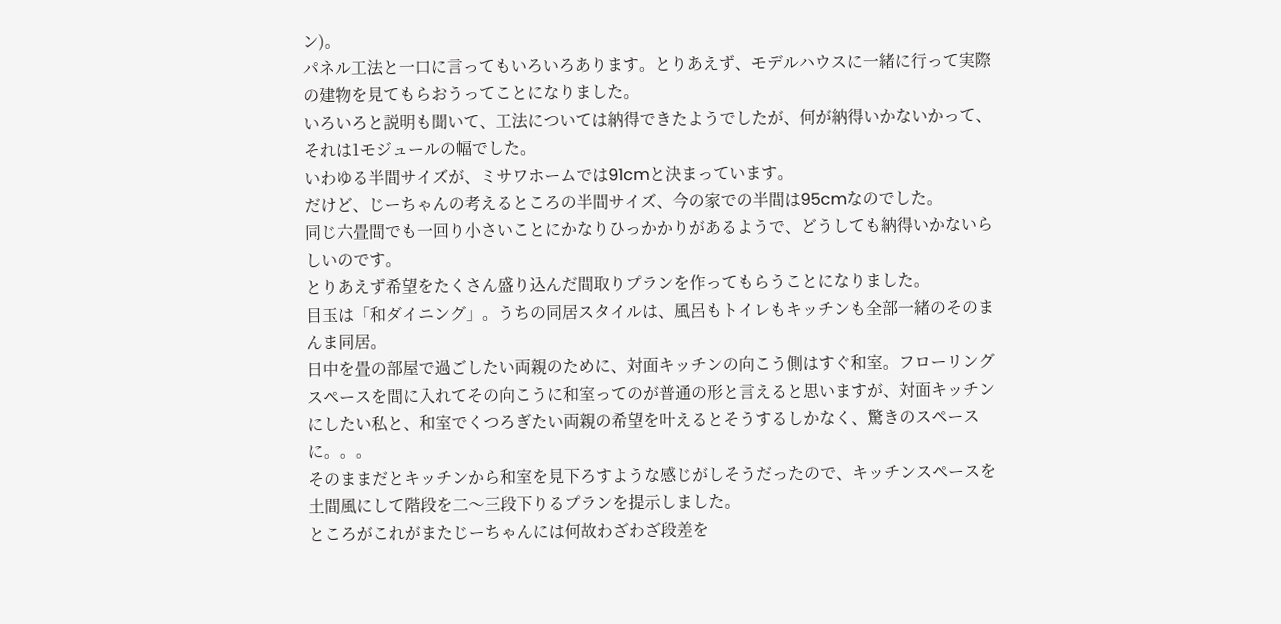ン)。
パネル工法と一口に言ってもいろいろあります。とりあえず、モデルハウスに一緒に行って実際の建物を見てもらおうってことになりました。
いろいろと説明も聞いて、工法については納得できたようでしたが、何が納得いかないかって、それは1モジュールの幅でした。
いわゆる半間サイズが、ミサワホームでは91cmと決まっています。
だけど、じーちゃんの考えるところの半間サイズ、今の家での半間は95cmなのでした。
同じ六畳間でも一回り小さいことにかなりひっかかりがあるようで、どうしても納得いかないらしいのです。
とりあえず希望をたくさん盛り込んだ間取りプランを作ってもらうことになりました。
目玉は「和ダイニング」。うちの同居スタイルは、風呂もトイレもキッチンも全部一緒のそのまんま同居。
日中を畳の部屋で過ごしたい両親のために、対面キッチンの向こう側はすぐ和室。フローリングスペースを間に入れてその向こうに和室ってのが普通の形と言えると思いますが、対面キッチンにしたい私と、和室でくつろぎたい両親の希望を叶えるとそうするしかなく、驚きのスペースに。。。
そのままだとキッチンから和室を見下ろすような感じがしそうだったので、キッチンスペースを土間風にして階段を二〜三段下りるプランを提示しました。
ところがこれがまたじーちゃんには何故わざわざ段差を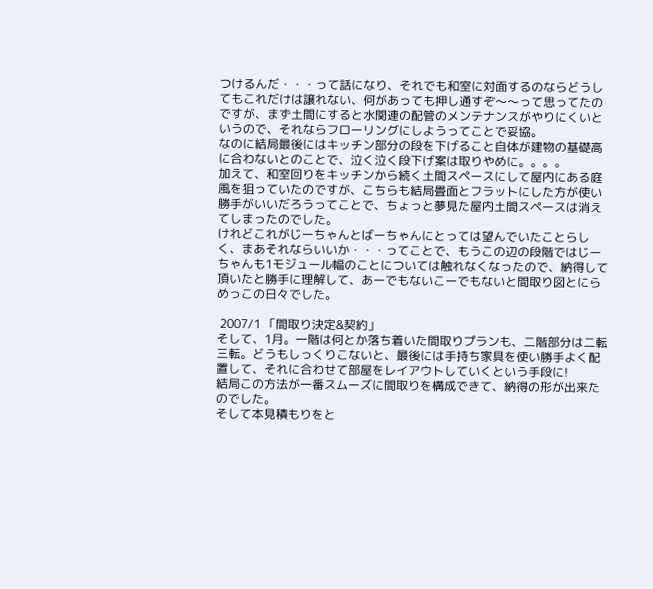つけるんだ・・・って話になり、それでも和室に対面するのならどうしてもこれだけは譲れない、何があっても押し通すぞ〜〜って思ってたのですが、まず土間にすると水関連の配管のメンテナンスがやりにくいというので、それならフローリングにしようってことで妥協。
なのに結局最後にはキッチン部分の段を下げること自体が建物の基礎高に合わないとのことで、泣く泣く段下げ案は取りやめに。。。。
加えて、和室回りをキッチンから続く土間スペースにして屋内にある庭風を狙っていたのですが、こちらも結局畳面とフラットにした方が使い勝手がいいだろうってことで、ちょっと夢見た屋内土間スペースは消えてしまったのでした。
けれどこれがじーちゃんとばーちゃんにとっては望んでいたことらしく、まあそれならいいか・・・ってことで、もうこの辺の段階ではじーちゃんも1モジュール幅のことについては触れなくなったので、納得して頂いたと勝手に理解して、あーでもないこーでもないと間取り図とにらめっこの日々でした。

 2007/1 「間取り決定&契約」
そして、1月。一階は何とか落ち着いた間取りプランも、二階部分は二転三転。どうもしっくりこないと、最後には手持ち家具を使い勝手よく配置して、それに合わせて部屋をレイアウトしていくという手段に!
結局この方法が一番スムーズに間取りを構成できて、納得の形が出来たのでした。
そして本見積もりをと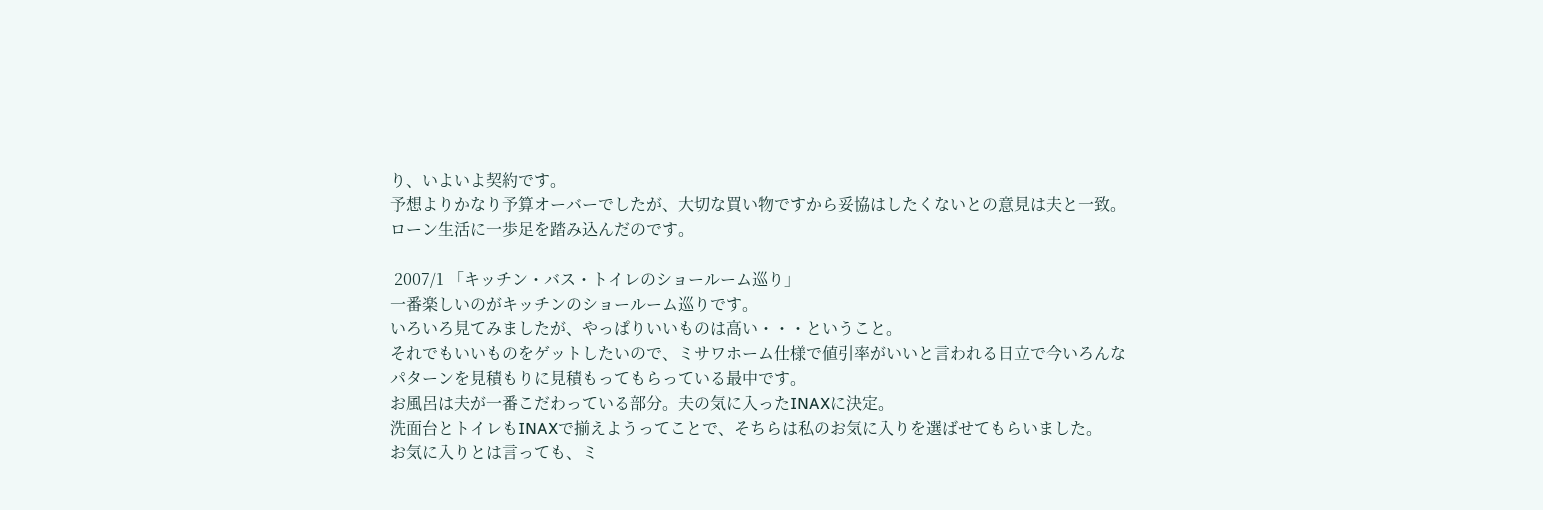り、いよいよ契約です。
予想よりかなり予算オーバーでしたが、大切な買い物ですから妥協はしたくないとの意見は夫と一致。
ローン生活に一歩足を踏み込んだのです。

 2007/1 「キッチン・バス・トイレのショールーム巡り」
一番楽しいのがキッチンのショールーム巡りです。
いろいろ見てみましたが、やっぱりいいものは高い・・・ということ。
それでもいいものをゲットしたいので、ミサワホーム仕様で値引率がいいと言われる日立で今いろんなパターンを見積もりに見積もってもらっている最中です。
お風呂は夫が一番こだわっている部分。夫の気に入ったINAXに決定。
洗面台とトイレもINAXで揃えようってことで、そちらは私のお気に入りを選ばせてもらいました。
お気に入りとは言っても、ミ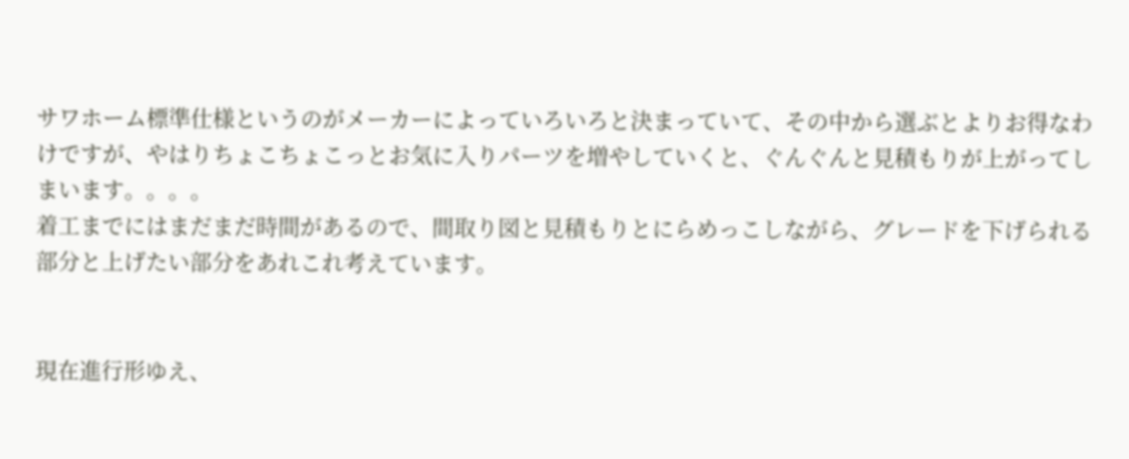サワホーム標準仕様というのがメーカーによっていろいろと決まっていて、その中から選ぶとよりお得なわけですが、やはりちょこちょこっとお気に入りパーツを増やしていくと、ぐんぐんと見積もりが上がってしまいます。。。。
着工までにはまだまだ時間があるので、間取り図と見積もりとにらめっこしながら、グレードを下げられる部分と上げたい部分をあれこれ考えています。


現在進行形ゆえ、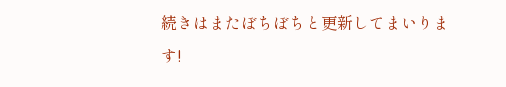続きはまたぼちぼちと更新してまいります!